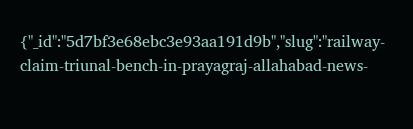{"_id":"5d7bf3e68ebc3e93aa191d9b","slug":"railway-claim-triunal-bench-in-prayagraj-allahabad-news-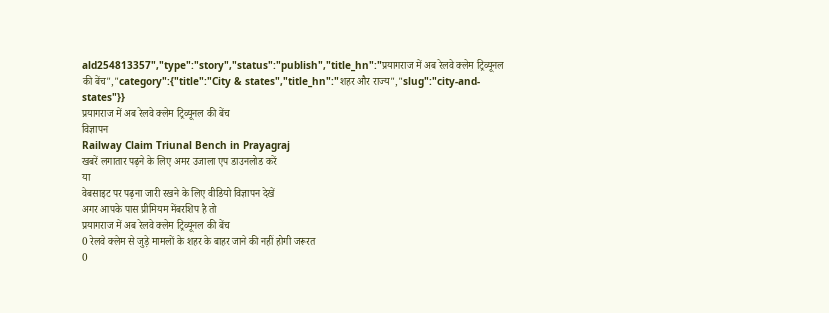ald254813357","type":"story","status":"publish","title_hn":"प्रयागराज में अब रेलवे क्लेम ट्रिव्यूनल की बेंच","category":{"title":"City & states","title_hn":"शहर और राज्य","slug":"city-and-states"}}
प्रयागराज में अब रेलवे क्लेम ट्रिव्यूनल की बेंच
विज्ञापन
Railway Claim Triunal Bench in Prayagraj
खबरें लगातार पढ़ने के लिए अमर उजाला एप डाउनलोड करें
या
वेबसाइट पर पढ़ना जारी रखने के लिए वीडियो विज्ञापन देखें
अगर आपके पास प्रीमियम मेंबरशिप है तो
प्रयागराज में अब रेलवे क्लेम ट्रिव्यूनल की बेंच
0 रेलवे क्लेम से जुड़े मामलों के शहर के बाहर जाने की नहीं होगी जरूरत
0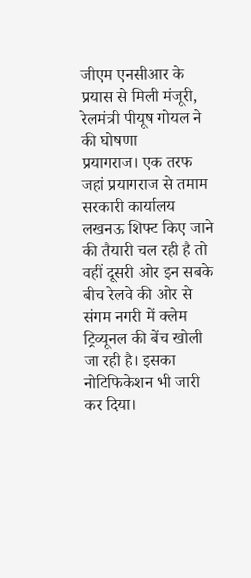जीएम एनसीआर के प्रयास से मिली मंजूरी, रेलमंत्री पीयूष गोयल ने की घोषणा
प्रयागराज। एक तरफ जहां प्रयागराज से तमाम सरकारी कार्यालय लखनऊ शिफ्ट किए जाने की तैयारी चल रही है तो वहीं दूसरी ओर इन सबके बीच रेलवे की ओर से संगम नगरी में क्लेम ट्रिव्यूनल की बेंच खोली जा रही है। इसका नोटिफिकेशन भी जारी कर दिया।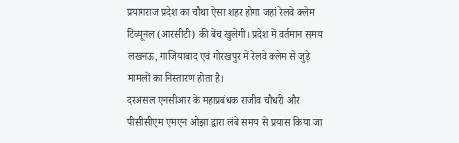प्रयागराज प्रदेश का चौथा ऐसा शहर होगा जहां रेलवे क्लेम टिव्यूनल (आरसीटी) की बेंच खुलेगी। प्रदेश में वर्तमान समय लखनऊ, गाजियाबाद एवं गोरखपुर में रेलवे क्लेम से जुड़े मामलों का निस्तारण होता है।
दरअसल एनसीआर के महाप्रबंधक राजीव चौधरी और पीसीसीएम एमएन ओझा द्वारा लंबे समय से प्रयास किया जा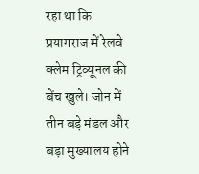रहा था कि प्रयागराज में रेलवे क्लेम ट्रिव्यूनल की बेंच खुले। जोन में तीन बड़े मंडल और बड़ा मुख्यालय होने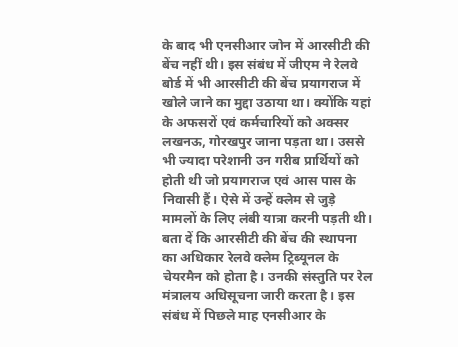के बाद भी एनसीआर जोन में आरसीटी की बेंच नहीं थी। इस संबंध में जीएम ने रेलवे बोर्ड में भी आरसीटी की बेंच प्रयागराज में खोले जाने का मुद्दा उठाया था। क्योंकि यहां के अफसरों एवं कर्मचारियों को अक्सर लखनऊ, गोरखपुर जाना पड़ता था। उससे भी ज्यादा परेशानी उन गरीब प्रार्थियों को होती थी जो प्रयागराज एवं आस पास के निवासी हैं। ऐसे में उन्हें क्लेम से जुड़े मामलों के लिए लंबी यात्रा करनी पड़ती थी। बता दें कि आरसीटी की बेंच की स्थापना का अधिकार रेलवे क्लेम ट्रिब्यूनल के चेयरमैन को होता है। उनकी संस्तुति पर रेल मंत्रालय अधिसूचना जारी करता है। इस संबंध में पिछले माह एनसीआर के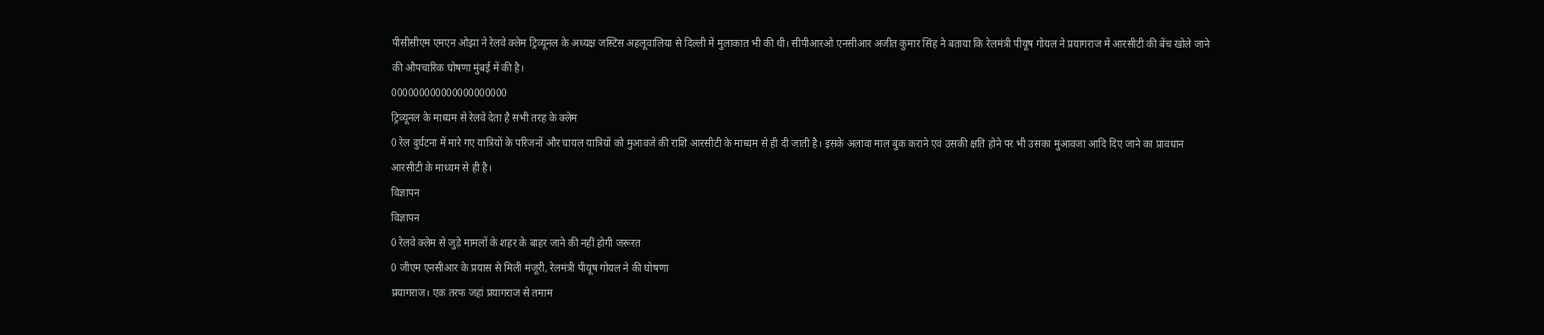पीसीसीएम एमएन ओझा ने रेलवे क्लेम ट्रिव्यूनल के अध्यक्ष जस्टिस अहलूवालिया से दिल्ली में मुलाकात भी की थी। सीपीआरओ एनसीआर अजीत कुमार सिंह ने बताया कि रेलमंत्री पीयूष गोयल ने प्रयागराज में आरसीटी की बेंच खोले जाने की औपचारिक घोषणा मुंबई में की है।
000000000000000000000
ट्रिव्यूनल के माध्यम से रेलवे देता है सभी तरह के क्लेम
0 रेल दुर्घटना में मारे गए यात्रियों के परिजनों और घायल यात्रियों को मुआवजे की राशि आरसीटी के माध्यम से ही दी जाती है। इसके अलावा माल बुक कराने एवं उसकी क्षति होने पर भी उसका मुआवजा आदि दिए जाने का प्रावधान आरसीटी के माध्यम से ही है।
विज्ञापन
विज्ञापन
0 रेलवे क्लेम से जुड़े मामलों के शहर के बाहर जाने की नहीं होगी जरूरत
0 जीएम एनसीआर के प्रयास से मिली मंजूरी, रेलमंत्री पीयूष गोयल ने की घोषणा
प्रयागराज। एक तरफ जहां प्रयागराज से तमाम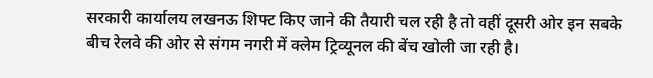सरकारी कार्यालय लखनऊ शिफ्ट किए जाने की तैयारी चल रही है तो वहीं दूसरी ओर इन सबके बीच रेलवे की ओर से संगम नगरी में क्लेम ट्रिव्यूनल की बेंच खोली जा रही है।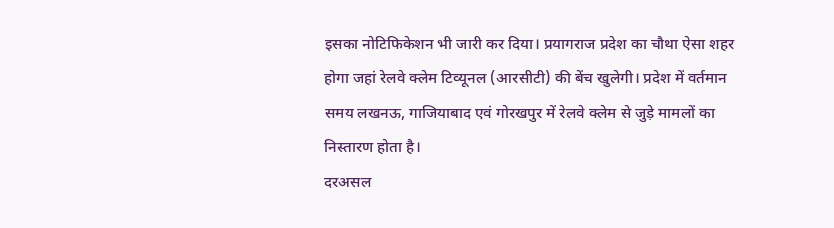इसका नोटिफिकेशन भी जारी कर दिया। प्रयागराज प्रदेश का चौथा ऐसा शहर होगा जहां रेलवे क्लेम टिव्यूनल (आरसीटी) की बेंच खुलेगी। प्रदेश में वर्तमान समय लखनऊ, गाजियाबाद एवं गोरखपुर में रेलवे क्लेम से जुड़े मामलों का निस्तारण होता है।
दरअसल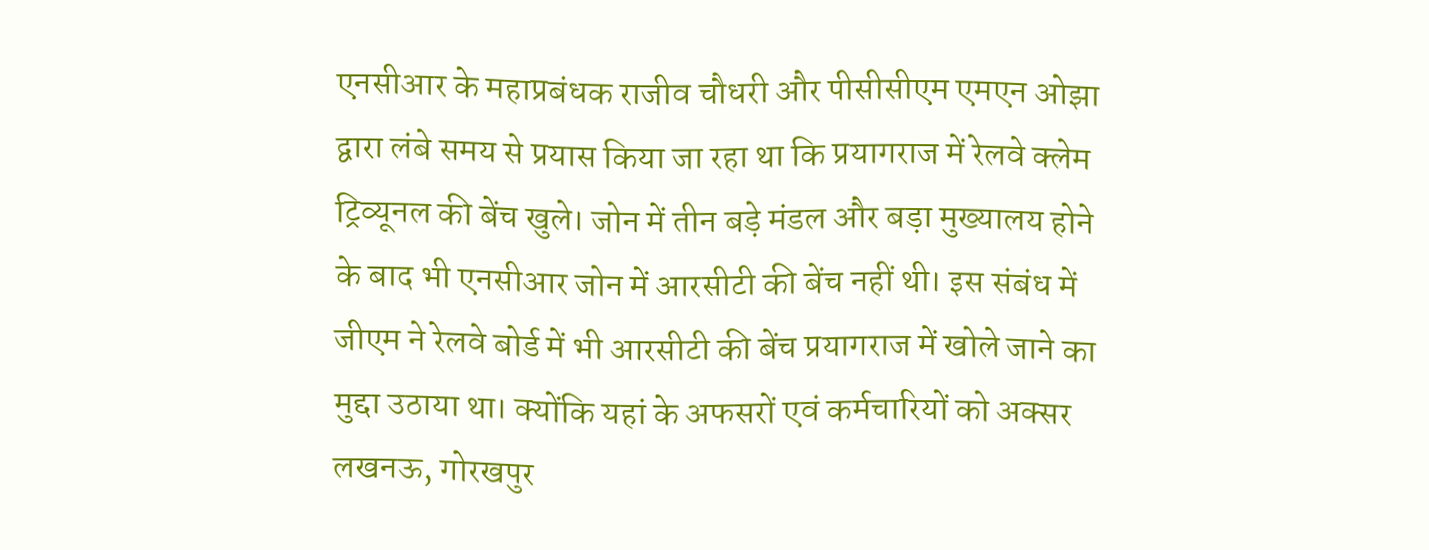एनसीआर के महाप्रबंधक राजीव चौधरी और पीसीसीएम एमएन ओझा द्वारा लंबे समय से प्रयास किया जा रहा था कि प्रयागराज में रेलवे क्लेम ट्रिव्यूनल की बेंच खुले। जोन में तीन बड़े मंडल और बड़ा मुख्यालय होने के बाद भी एनसीआर जोन में आरसीटी की बेंच नहीं थी। इस संबंध में जीएम ने रेलवे बोर्ड में भी आरसीटी की बेंच प्रयागराज में खोले जाने का मुद्दा उठाया था। क्योंकि यहां के अफसरों एवं कर्मचारियों को अक्सर लखनऊ, गोरखपुर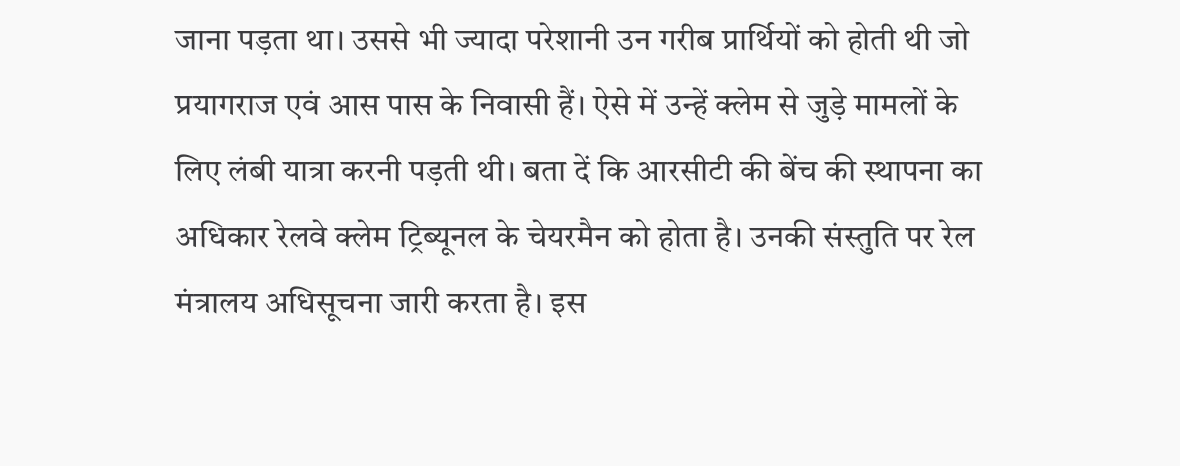जाना पड़ता था। उससे भी ज्यादा परेशानी उन गरीब प्रार्थियों को होती थी जो प्रयागराज एवं आस पास के निवासी हैं। ऐसे में उन्हें क्लेम से जुड़े मामलों के लिए लंबी यात्रा करनी पड़ती थी। बता दें कि आरसीटी की बेंच की स्थापना का अधिकार रेलवे क्लेम ट्रिब्यूनल के चेयरमैन को होता है। उनकी संस्तुति पर रेल मंत्रालय अधिसूचना जारी करता है। इस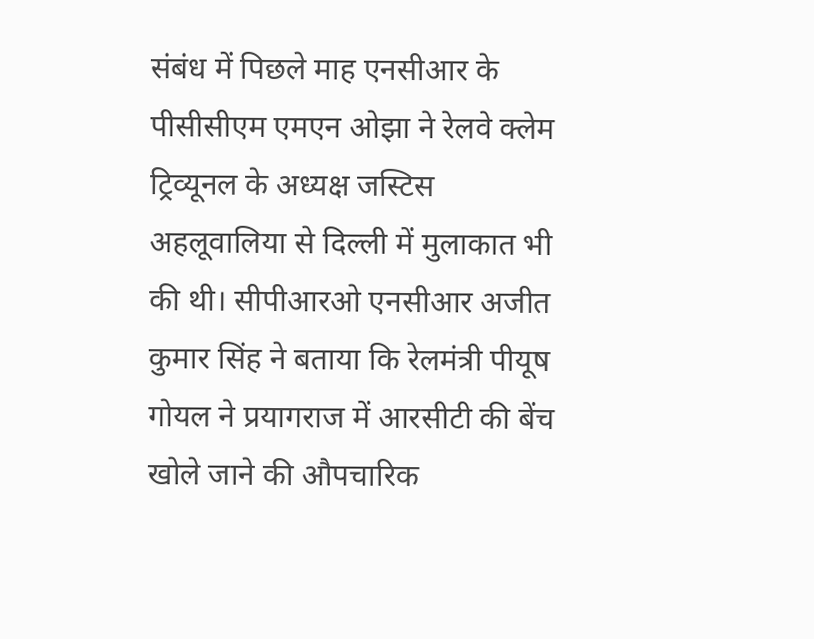संबंध में पिछले माह एनसीआर के पीसीसीएम एमएन ओझा ने रेलवे क्लेम ट्रिव्यूनल के अध्यक्ष जस्टिस अहलूवालिया से दिल्ली में मुलाकात भी की थी। सीपीआरओ एनसीआर अजीत कुमार सिंह ने बताया कि रेलमंत्री पीयूष गोयल ने प्रयागराज में आरसीटी की बेंच खोले जाने की औपचारिक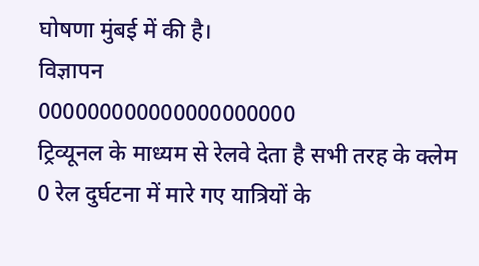घोषणा मुंबई में की है।
विज्ञापन
000000000000000000000
ट्रिव्यूनल के माध्यम से रेलवे देता है सभी तरह के क्लेम
0 रेल दुर्घटना में मारे गए यात्रियों के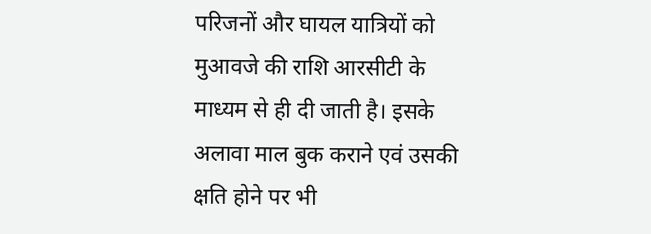परिजनों और घायल यात्रियों को मुआवजे की राशि आरसीटी के माध्यम से ही दी जाती है। इसके अलावा माल बुक कराने एवं उसकी क्षति होने पर भी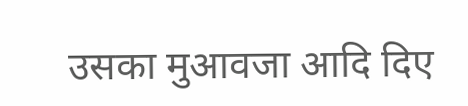उसका मुआवजा आदि दिए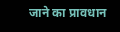जाने का प्रावधान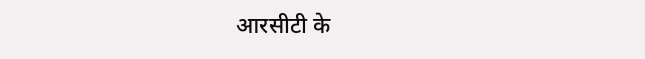आरसीटी के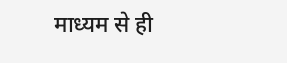माध्यम से ही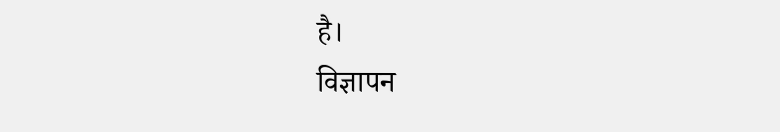है।
विज्ञापन